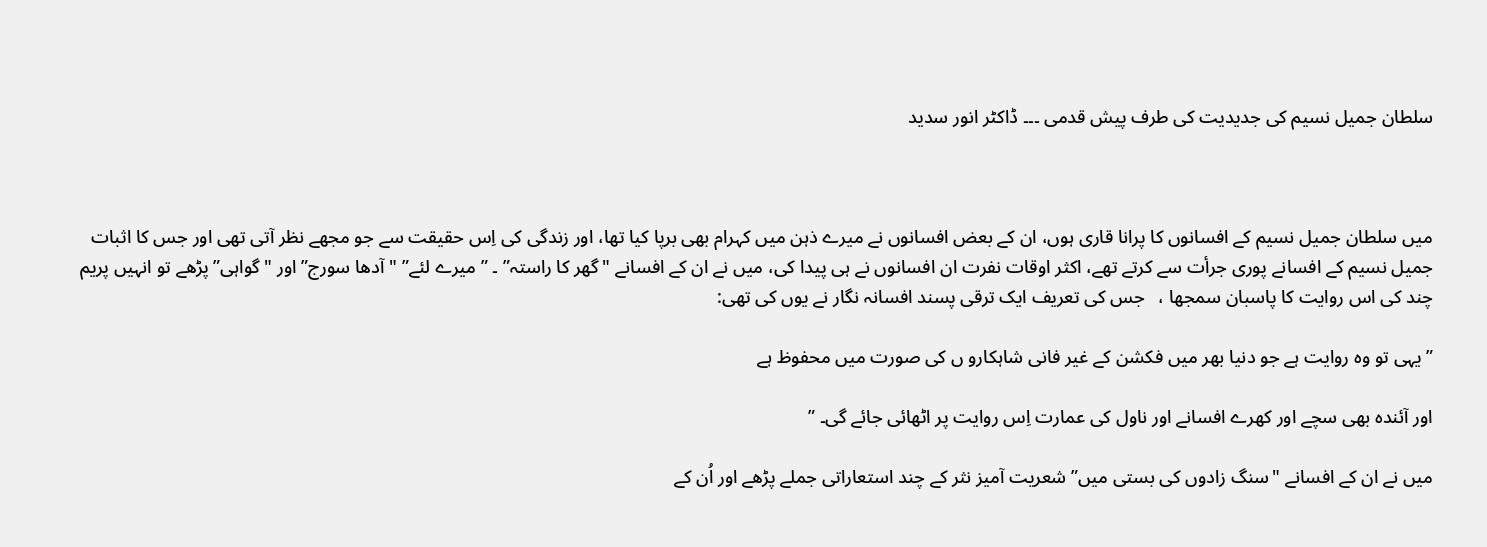سلطان جمیل نسیم کی جدیدیت کی طرف پیش قدمی ۔۔۔ ڈاکٹر انور سدید



میں سلطان جمیل نسیم کے افسانوں کا پرانا قاری ہوں، ان کے بعض افسانوں نے میرے ذہن میں کہرام بھی برپا کیا تھا، اور زندگی کی اِس حقیقت سے جو مجھے نظر آتی تھی اور جس کا اثبات جمیل نسیم کے افسانے پوری جرأت سے کرتے تھے، اکثر اوقات نفرت ان افسانوں نے ہی پیدا کی، میں نے ان کے افسانے "گھر کا راستہ” ۔ ” میرے لئے” "آدھا سورج” اور "گواہی” پڑھے تو انہیں پریم چند کی اس روایت کا پاسبان سمجھا ،   جس کی تعریف ایک ترقی پسند افسانہ نگار نے یوں کی تھی:

” یہی تو وہ روایت ہے جو دنیا بھر میں فکشن کے غیر فانی شاہکارو ں کی صورت میں محفوظ ہے

اور آئندہ بھی سچے اور کھرے افسانے اور ناول کی عمارت اِس روایت پر اٹھائی جائے گی۔ ”

میں نے ان کے افسانے "سنگ زادوں کی بستی میں” شعریت آمیز نثر کے چند استعاراتی جملے پڑھے اور اُن کے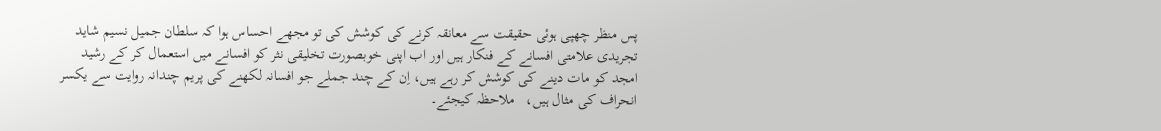پس منظر چھپی ہوئی حقیقت سے معانقہ کرنے کی کوشش کی تو مجھے احساس ہوا کہ سلطان جمیل نسیم شاید تجریدی علامتی افسانے کے فنکار ہیں اور اب اپنی خوبصورت تخلیقی نثر کو افسانے میں استعمال کر کے رشید امجد کو مات دینے کی کوشش کر رہے ہیں، اِن کے چند جملے جو افسانہ لکھنے کی پریم چندانہ روایت سے یکسر انحراف کی مثال ہیں،   ملاحظہ کیجئے۔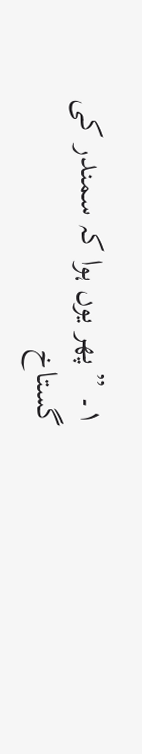۱۔ ” پھر یوں ہوا کہ سمندر کی گستاخ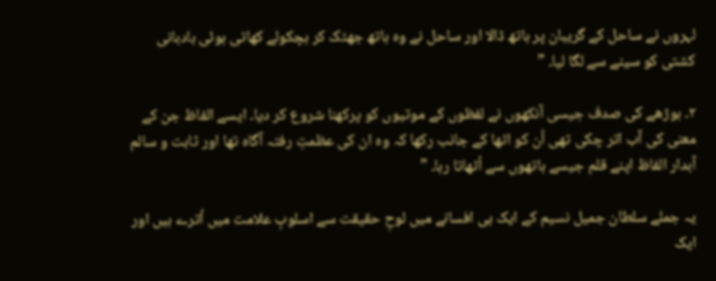لہروں نے ساحل کے گریبان پر ہاتھ ڈالا اور ساحل نے وہ ہاتھ جھٹک کر ہچکولے کھاتی ہوئی بادبانی کشتی کو سینے سے لگا لیا۔ ”

۲۔ بوڑھے کی صدف جیسی آنکھوں نے لفظوں کے موتیوں کو پرکھنا شروع کر دیا۔ ایسے الفاظ جن کے معنی کی آب اتر چکی تھی اُن کو اٹھا کے جانب رکھا کہ وہ ان کی عظمتِ رفتہ آگاہ تھا اور ثابت و سالم آبدار الفاظ اپنے قلم جیسے ہاتھوں سے اُٹھاتا رہا۔ ”

یہ جملے سلطان جمیل نسیم کے ایک ہی افسانے میں لوحِ حقیقت سے اسلوبِ علامت میں اُترے ہیں اور ایک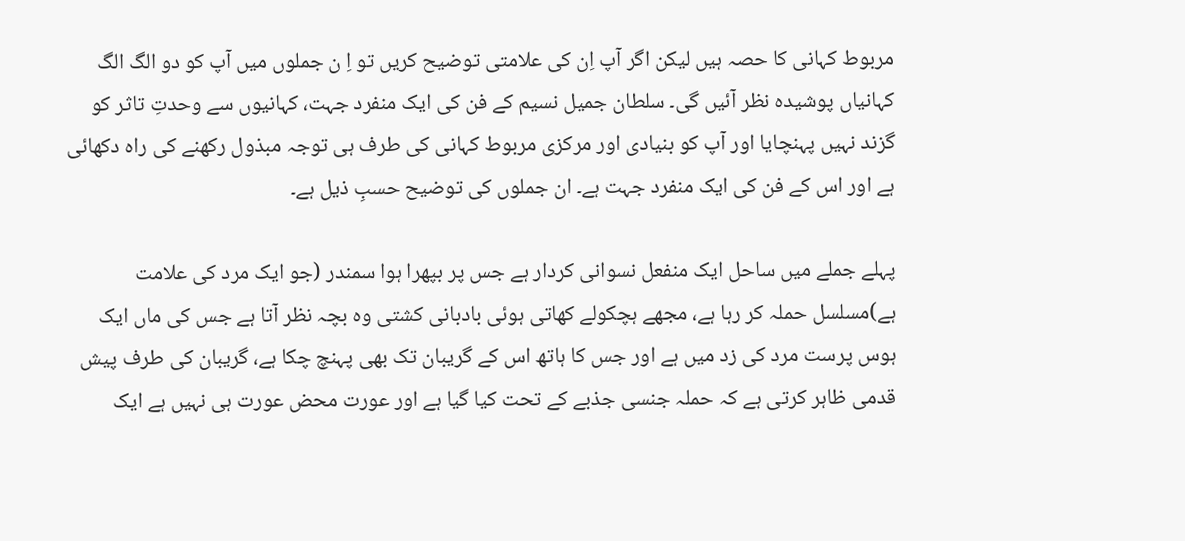مربوط کہانی کا حصہ ہیں لیکن اگر آپ اِن کی علامتی توضیح کریں تو اِ ن جملوں میں آپ کو دو الگ الگ کہانیاں پوشیدہ نظر آئیں گی۔ سلطان جمیل نسیم کے فن کی ایک منفرد جہت، کہانیوں سے وحدتِ تاثر کو گزند نہیں پہنچایا اور آپ کو بنیادی اور مرکزی مربوط کہانی کی طرف ہی توجہ مبذول رکھنے کی راہ دکھائی ہے اور اس کے فن کی ایک منفرد جہت ہے۔ ان جملوں کی توضیح حسبِ ذیل ہے۔

پہلے جملے میں ساحل ایک منفعل نسوانی کردار ہے جس پر بپھرا ہوا سمندر (جو ایک مرد کی علامت ہے)مسلسل حملہ کر رہا ہے، مجھے ہچکولے کھاتی ہوئی بادبانی کشتی وہ بچہ نظر آتا ہے جس کی ماں ایک ہوس پرست مرد کی زد میں ہے اور جس کا ہاتھ اس کے گریبان تک بھی پہنچ چکا ہے، گریبان کی طرف پیش قدمی ظاہر کرتی ہے کہ حملہ جنسی جذبے کے تحت کیا گیا ہے اور عورت محض عورت ہی نہیں ہے ایک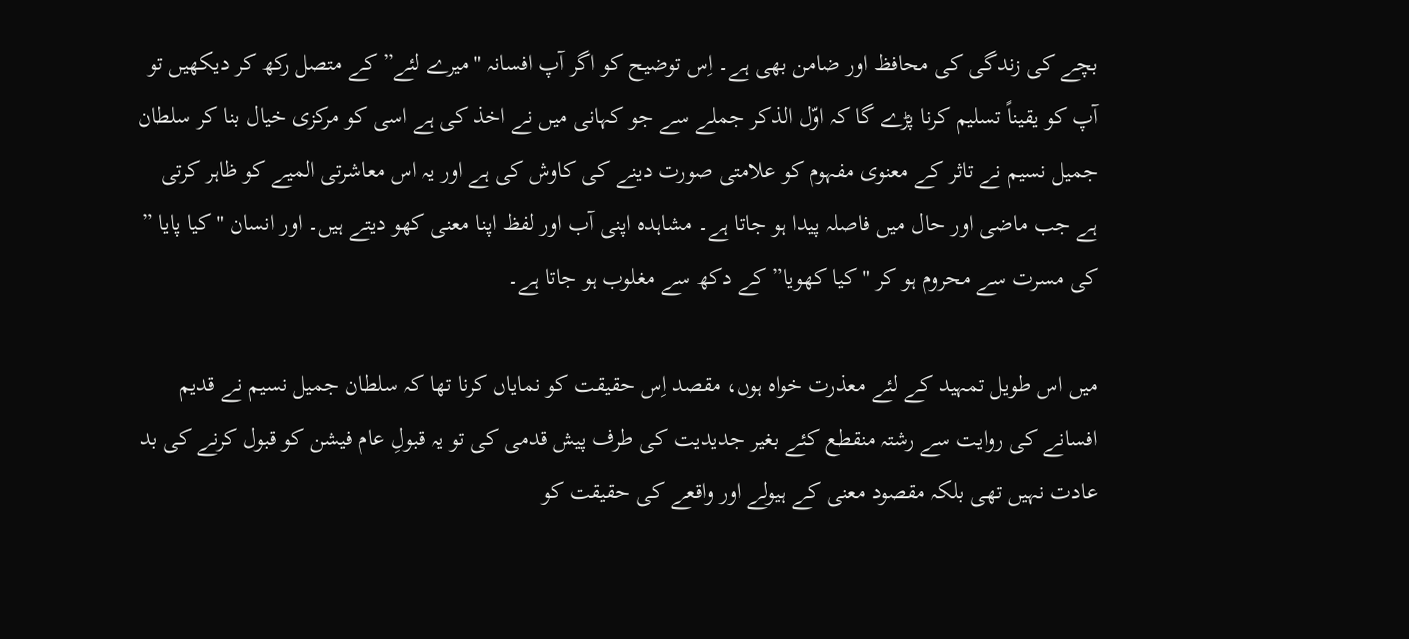بچے کی زندگی کی محافظ اور ضامن بھی ہے۔ اِس توضیح کو اگر آپ افسانہ "میرے لئے” کے متصل رکھ کر دیکھیں تو آپ کو یقیناً تسلیم کرنا پڑے گا کہ اوّل الذکر جملے سے جو کہانی میں نے اخذ کی ہے اسی کو مرکزی خیال بنا کر سلطان جمیل نسیم نے تاثر کے معنوی مفہوم کو علامتی صورت دینے کی کاوش کی ہے اور یہ اس معاشرتی المیے کو ظاہر کرتی ہے جب ماضی اور حال میں فاصلہ پیدا ہو جاتا ہے۔ مشاہدہ اپنی آب اور لفظ اپنا معنی کھو دیتے ہیں۔ اور انسان "کیا پایا ” کی مسرت سے محروم ہو کر "کیا کھویا” کے دکھ سے مغلوب ہو جاتا ہے۔

میں اس طویل تمہید کے لئے معذرت خواہ ہوں، مقصد اِس حقیقت کو نمایاں کرنا تھا کہ سلطان جمیل نسیم نے قدیم افسانے کی روایت سے رشتہ منقطع کئے بغیر جدیدیت کی طرف پیش قدمی کی تو یہ قبولِ عام فیشن کو قبول کرنے کی بد عادت نہیں تھی بلکہ مقصود معنی کے ہیولے اور واقعے کی حقیقت کو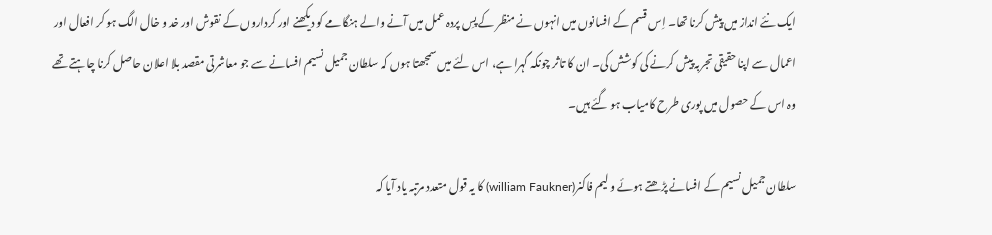ایک نئے انداز میں پیش کرنا تھا۔ اِس قسم کے افسانوں میں انہوں نے منظر کے پسِ پردہ عمل میں آنے والے ہنگامے کو دیکھنے اور کرداروں کے نقوش اور خد و خال الگ ہو کر افعال اور اعمال سے اپنا حقیقی تجربہ پیش کرنے کی کوشش کی۔ ان کا تاثر چونکہ گہرا ہے، اس لئے میں سمجھتا ہوں کہ سلطان جمیل نسیم افسانے سے جو معاشرتی مقصد بلا اعلان حاصل کرنا چاہتے تھے وہ اس کے حصول میں پوری طرح کامیاب ہو گئے ہیں۔

سلطان جمیل نسیم کے افسانے پڑھتے ہوئے و لیم فاکنر(william Faukner) کا یہ قول متعدد مرتبہ یاد آیا کہ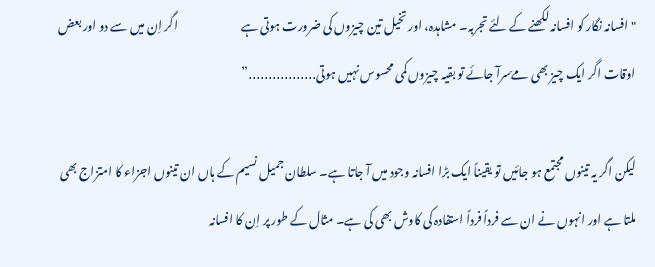"افسانہ نگار کو افسانہ لکھنے کے لئے تجربہ۔ مشاہدہ، اور تخیل تین چیزوں کی ضرورت ہوتی ہے                           اگر اِن میں سے دو اور بعض اوقات اگر ایک چیز بھی مےّسرآ جائے تو بقیہ چیزوں کمی محسوس نہیں ہوتی․․․․․․․․․․․․․․․․․”

لیکن اگر یہ تینوں مجتمع ہو جائیں تو یقیناً ایک بڑا افسانہ وجود میں آ جاتا ہے۔ سلطان جمیل نسیم کے ہاں ان تینوں اجزاء کا امتزاج بھی ملتا ہے اور انہوں نے ان سے فرداً فرداً استفادہ کی کاوش بھی کی ہے۔ مثال کے طور پر اِن کا افسانہ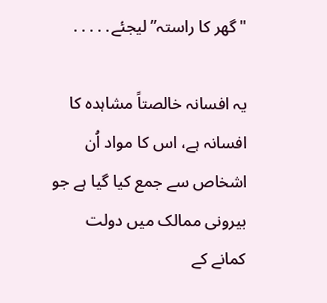"گھر کا راستہ” لیجئے․․․․․

یہ افسانہ خالصتاً مشاہدہ کا افسانہ ہے، اس کا مواد اُن اشخاص سے جمع کیا گیا ہے جو بیرونی ممالک میں دولت کمانے کے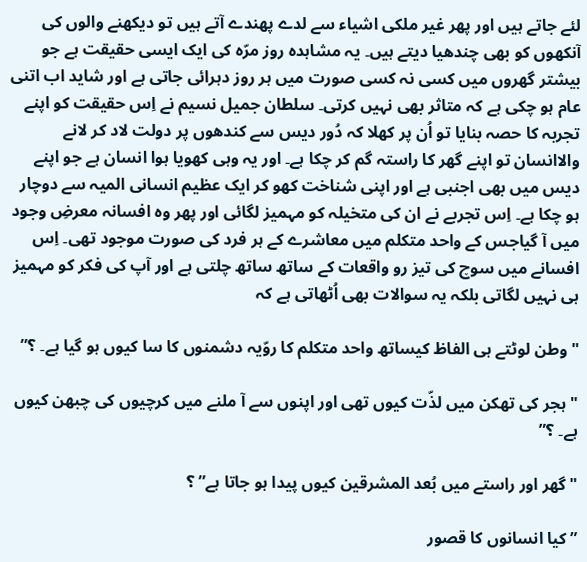لئے جاتے ہیں اور پھر غیر ملکی اشیاء سے لدے پھندے آتے ہیں تو دیکھنے والوں کی آنکھوں کو بھی چندھیا دیتے ہیں۔ یہ مشاہدہ روز مرّہ کی ایک ایسی حقیقت ہے جو بیشتر گھروں میں کسی نہ کسی صورت میں ہر روز دہرائی جاتی ہے اور شاید اب اتنی عام ہو چکی ہے کہ متاثر بھی نہیں کرتی۔ سلطان جمیل نسیم نے اِس حقیقت کو اپنے تجربہ کا حصہ بنایا تو اُن پر کھلا کہ دُور دیس سے کندھوں پر دولت لاد کر لانے والاانسان تو اپنے گھر کا راستہ گم کر چکا ہے۔ اور یہ وہی کھویا ہوا انسان ہے جو اپنے دیس میں بھی اجنبی ہے اور اپنی شناخت کھو کر ایک عظیم انسانی المیہ سے دوچار ہو چکا ہے۔ اِس تجربے نے ان کی متخیلہ کو مہمیز لگائی اور پھر وہ افسانہ معرضِ وجود میں آ گیاجس کے واحد متکلم میں معاشرے کے ہر فرد کی صورت موجود تھی۔ اِس افسانے میں سوچ کی تیز رو واقعات کے ساتھ ساتھ چلتی ہے اور آپ کی فکر کو مہمیز ہی نہیں لگاتی بلکہ یہ سوالات بھی اُٹھاتی ہے کہ

"وطن لوٹتے ہی الفاظ کیساتھ واحد متکلم کا روّیہ دشمنوں کا سا کیوں ہو گیا ہے۔ ؟”

"ہجر کی تھکن میں لذّت کیوں تھی اور اپنوں سے آ ملنے میں کرچیوں کی چبھن کیوں ہے۔ ؟”

"گھر اور راستے میں بُعد المشرقین کیوں پیدا ہو جاتا ہے” ؟

” کیا انسانوں کا قصور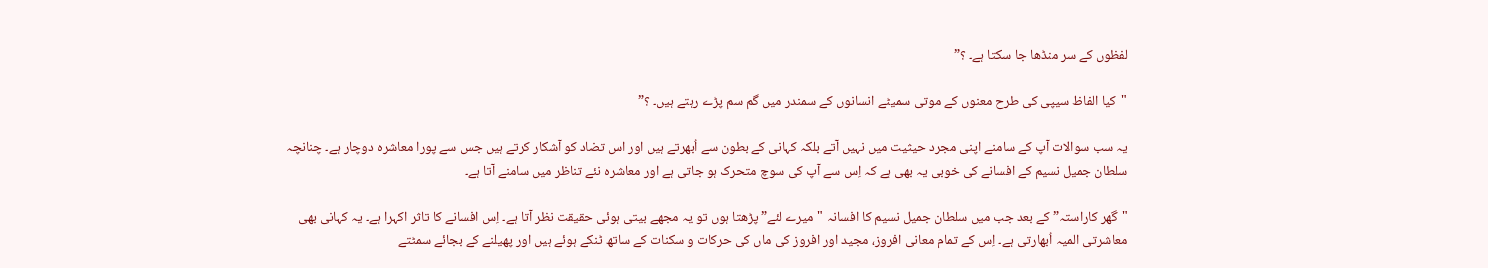لفظوں کے سر منڈھا جا سکتا ہے۔ ؟”

"کیا الفاظ سیپی کی طرح معنوں کے موتی سمیٹے انسانوں کے سمندر میں گم سم پڑے رہتے ہیں۔ ؟”

یہ سب سوالات آپ کے سامنے اپنی مجرد حیثیت میں نہیں آتے بلکہ کہانی کے بطون سے اُبھرتے ہیں اور اس تضاد کو آشکار کرتے ہیں جس سے پورا معاشرہ دوچار ہے۔ چنانچہ سلطان جمیل نسیم کے افسانے کی خوبی یہ بھی ہے کہ اِس سے آپ کی سوچ متحرک ہو جاتی ہے اور معاشرہ نئے تناظر میں سامنے آتا ہے۔

"گھر کاراستہ” کے بعد جب میں سلطان جمیل نسیم کا افسانہ "میرے لئے” پڑھتا ہوں تو یہ مجھے بیتی ہوئی حقیقت نظر آتا ہے۔ اِس افسانے کا تاثر اکہرا ہے۔ یہ کہانی بھی معاشرتی المیہ اُبھارتی ہے۔ اِس کے تمام معانی افروز، مجید اور افروز کی ماں کی حرکات و سکنات کے ساتھ ٹنکے ہوئے ہیں اور پھیلنے کے بجائے سمٹتے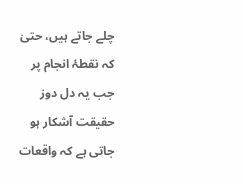چلے جاتے ہیں، حتیٰ کہ نقطۂ انجام پر جب یہ دل دوز حقیقت آشکار ہو جاتی ہے کہ واقعات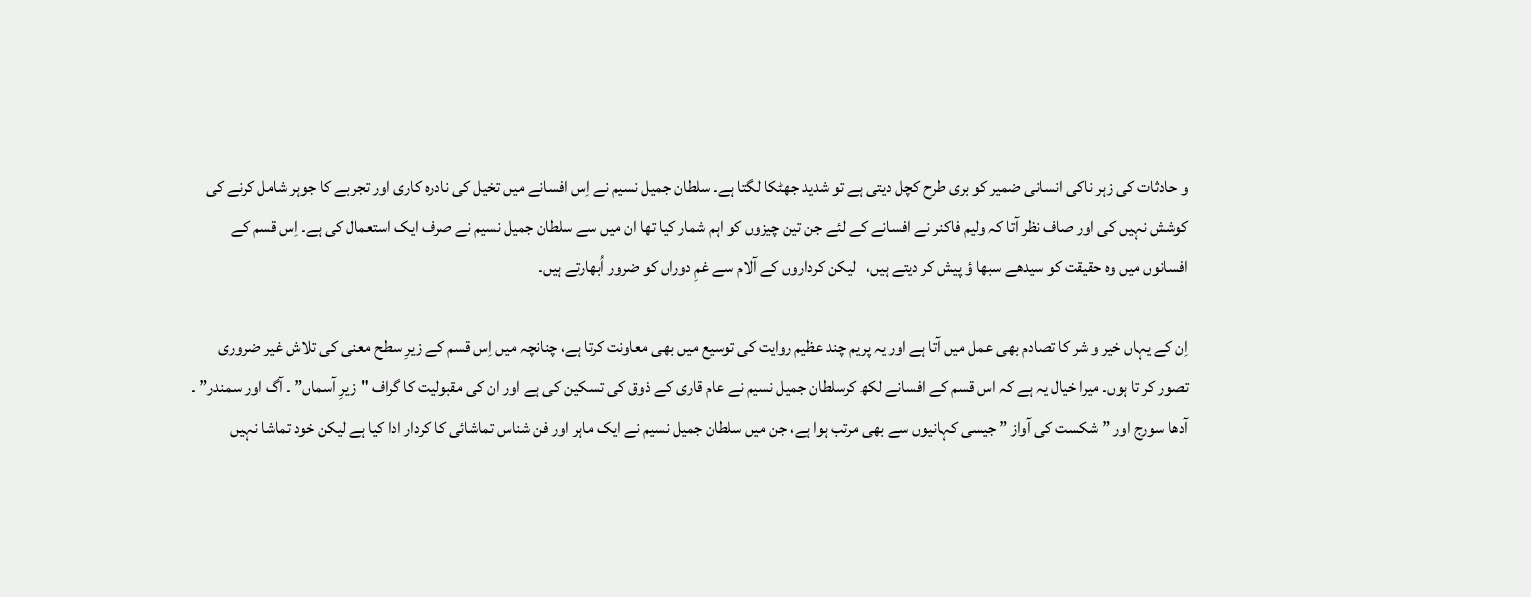و حادثات کی زہر ناکی انسانی ضمیر کو بری طرح کچل دیتی ہے تو شدید جھٹکا لگتا ہے۔ سلطان جمیل نسیم نے اِس افسانے میں تخیل کی نادرہ کاری اور تجربے کا جوہر شامل کرنے کی کوشش نہیں کی اور صاف نظر آتا کہ ولیم فاکنر نے افسانے کے لئے جن تین چیزوں کو اہم شمار کیا تھا ان میں سے سلطان جمیل نسیم نے صرف ایک استعمال کی ہے۔ اِس قسم کے افسانوں میں وہ حقیقت کو سیدھے سبھا ؤ پیش کر دیتے ہیں،   لیکن کرداروں کے آلام سے غمِ دوراں کو ضرور اُبھارتے ہیں۔

اِن کے یہاں خیر و شر کا تصادم بھی عمل میں آتا ہے اور یہ پریم چند عظیم روایت کی توسیع میں بھی معاونت کرتا ہے، چنانچہ میں اِس قسم کے زیرِ سطح معنی کی تلاش غیر ضروری تصور کر تا ہوں۔ میرا خیال یہ ہے کہ اس قسم کے افسانے لکھ کرسلطان جمیل نسیم نے عام قاری کے ذوق کی تسکین کی ہے اور ان کی مقبولیت کا گراف "زیرِ آسماں” ۔ آگ اور سمندر” ۔ آدھا سورج اور ” شکست کی آواز ” جیسی کہانیوں سے بھی مرتب ہوا ہے، جن میں سلطان جمیل نسیم نے ایک ماہر اور فن شناس تماشائی کا کردار ادا کیا ہے لیکن خود تماشا نہیں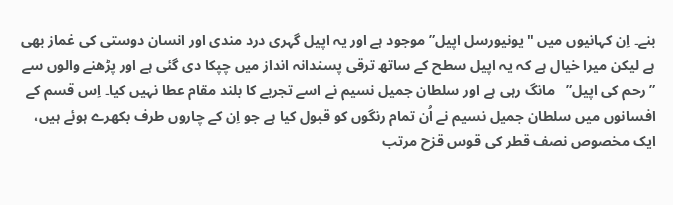بنے۔ اِن کہانیوں میں "یونیورسل اپیل” موجود ہے اور یہ اپیل گہری درد مندی اور انسان دوستی کی غماز بھی ہے لیکن میرا خیال ہے کہ یہ اپیل سطح کے ساتھ ترقی پسندانہ انداز میں چپکا دی گئی ہے اور پڑھنے والوں سے ” رحم کی اپیل”   مانگ رہی ہے اور سلطان جمیل نسیم نے اسے تجربے کا بلند مقام عطا نہیں کیا۔ اِس قسم کے افسانوں میں سلطان جمیل نسیم نے اُن تمام رنگوں کو قبول کیا ہے جو اِن کے چاروں طرف بکھرے ہوئے ہیں، ایک مخصوص نصف قطر کی قوس قزح مرتب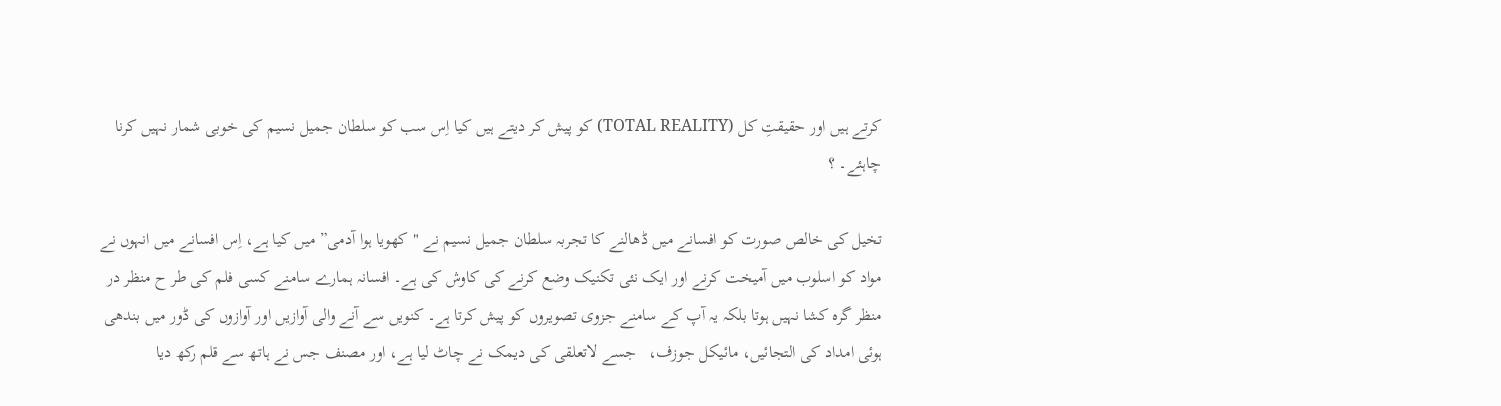کرتے ہیں اور حقیقتِ کل (TOTAL REALITY) کو پیش کر دیتے ہیں کیا اِس سب کو سلطان جمیل نسیم کی خوبی شمار نہیں کرنا چاہئے۔ ؟

تخیل کی خالص صورت کو افسانے میں ڈھالنے کا تجربہ سلطان جمیل نسیم نے "کھویا ہوا آدمی” میں کیا ہے، اِس افسانے میں انہوں نے مواد کو اسلوب میں آمیخت کرنے اور ایک نئی تکنیک وضع کرنے کی کاوش کی ہے۔ افسانہ ہمارے سامنے کسی فلم کی طر ح منظر در منظر گرہ کشا نہیں ہوتا بلکہ یہ آپ کے سامنے جزوی تصویروں کو پیش کرتا ہے۔ کنویں سے آنے والی آوازیں اور آوازوں کی ڈور میں بندھی ہوئی امداد کی التجائیں، مائیکل جوزف،   جسے لاتعلقی کی دیمک نے چاٹ لیا ہے، اور مصنف جس نے ہاتھ سے قلم رکھ دیا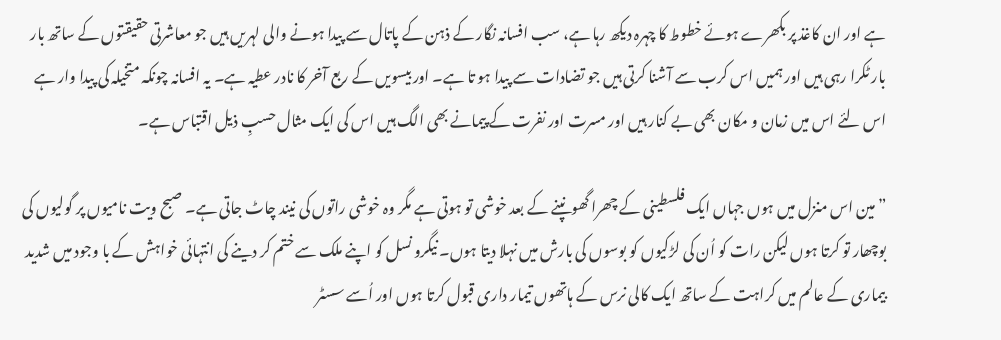ہے اور ان کاغذ پر بکھرے ہوئے خطوط کا چہرہ دیکھ رہا ہے، سب افسانہ نگار کے ذہن کے پاتال سے پیدا ہونے والی لہریں ہیں جو معاشرتی حقیقتوں کے ساتھ بار بار ٹکرا رہی ہیں اور ہمیں اس کرب سے آشنا کرتی ہیں جو تضادات سے پیدا ہو تا ہے۔ اور بیسویں کے ربع آخر کا نادر عطیہ ہے۔ یہ افسانہ چونکہ متخیلہ کی پیدا وار ہے اس لئے اس میں زمان و مکان بھی بے کنار ہیں اور مسرت اور نفرت کے پیمانے بھی الگ ہیں اس کی ایک مثال حسبِ ذیل اقتباس ہے۔

” مین اس منزل میں ہوں جہاں ایک فلسطینی کے چھرا گھونپنے کے بعد خوشی تو ہوتی ہے مگر وہ خوشی راتوں کی نیند چاٹ جاتی ہے۔ صبح ویت نامیوں پر گولیوں کی بوچھار تو کرتا ہوں لیکن رات کو اُن کی لڑکیوں کو بوسوں کی بارش میں نہلا دیتا ہوں۔ نیگرو نسل کو اپنے ملک سے ختم کر دینے کی انتہائی خواہش کے با وجود میں شدید بیماری کے عالم میں کراہت کے ساتھ ایک کالی نرس کے ہاتھوں تیمار داری قبول کرتا ہوں اور اُسے سسٹر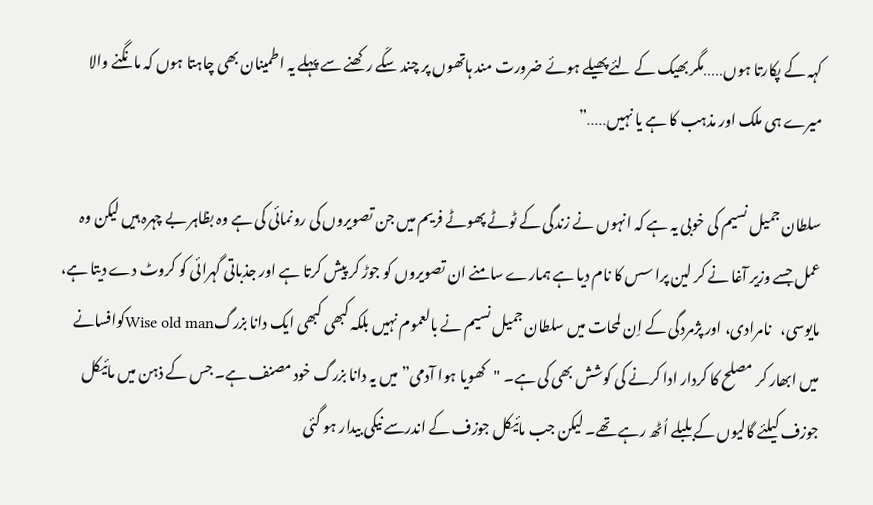کہہ کے پکارتا ہوں․․․․․مگر بھیک کے لئے پھیلے ہوئے ضرورت مند ہاتھوں پر چند سکّے رکھنے سے پہلے یہ اطمینان بھی چاہتا ہوں کہ مانگنے والا میرے ہی ملک اور مذہب کا ہے یا نہیں․․․․․”

سلطان جمیل نسیم کی خوبی یہ ہے کہ انہوں نے زندگی کے ٹوٹے پھوٹے فریم میں جن تصویروں کی رونمائی کی ہے وہ بظاہر بے چہرہ ہیں لیکن وہ عمل جسے وزیر آغا نے کر لین پرا سس کا نام دیا ہے ہمارے سامنے ان تصویروں کو جوڑ کر پیش کرتا ہے اور جذباتی گہرائی کو کروٹ دے دیتا ہے، مایوسی،   نامرادی، اور پژمردگی کے اِن لمحات میں سلطان جمیل نسیم نے بالعموم نہیں بلکہ کبھی کبھی ایک دانا بزرگWise old manکوافسانے میں ابھار کر مصلح کا کردار ادا کرنے کی کوشش بھی کی ہے۔ "کھویا ہوا آدمی” میں یہ دانا بزرگ خود مصنف ہے۔ جس کے ذہن میں مائیکل جوزف کیلئے گالیوں کے بلبلے اُٹھ رہے تھے۔ لیکن جب مائیکل جوزف کے اندرسے نیکی بیدار ہو گئی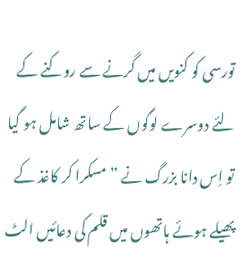تورسی کو کنویں میں گرنے سے روکنے کے لئے دوسرے لوگوں کے ساتھ شامل ہو گیا تو اِس دانا بزرگ نے ” مسکرا کر کاغذ کے پھیلے ہوئے ہاتھوں میں قلم کی دعائیں الٹ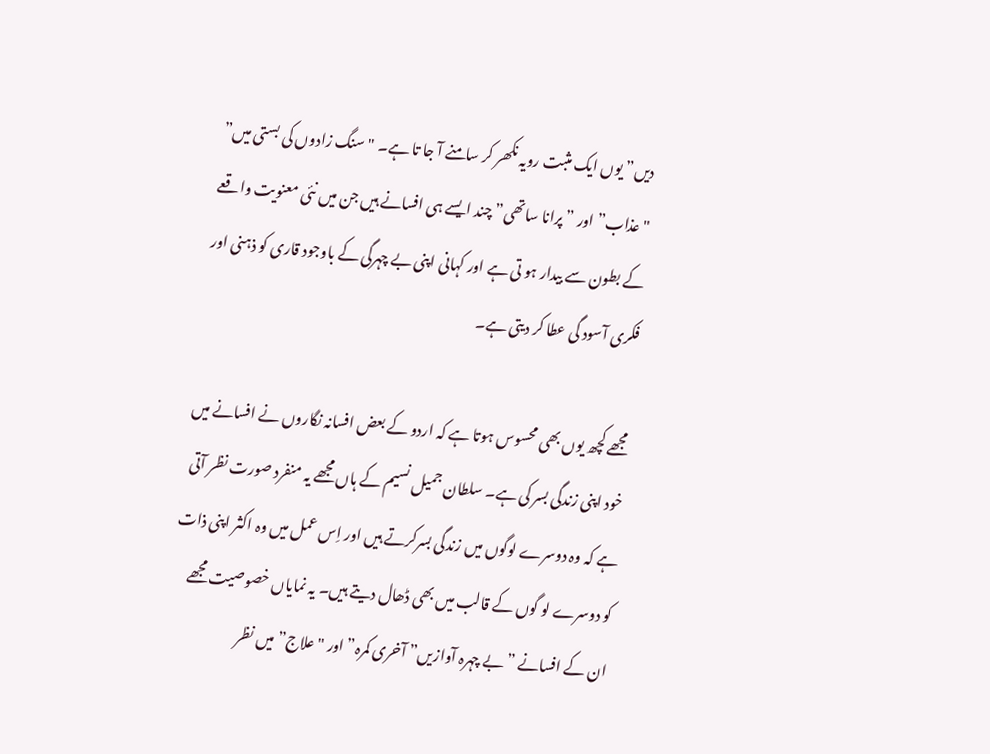دیں” یوں ایک مثبت رویہ نکھر کر سامنے آ جا تا ہے۔ "سنگ زادوں کی بستی میں” "عذاب” اور ” پرانا ساتھی” چند ایسے ہی افسانے ہیں جن میں نئی معنویت واقعے کے بطون سے بیدار ہو تی ہے اور کہانی اپنی بے چہرگی کے باوجود قاری کو ذہنی اور فکری آسود گی عطا کر دیتی ہے۔

مجھے کچھ یوں بھی محسوس ہوتا ہے کہ اردو کے بعض افسانہ نگاروں نے افسانے میں خود اپنی زندگی بسر کی ہے۔ سلطان جمیل نسیم کے ہاں مجھے یہ منفرد صورت نظر آتی ہے کہ وہ دوسرے لوگوں میں زندگی بسرکرتے ہیں اور اِس عمل میں وہ اکثر اپنی ذات کو دوسرے لو گوں کے قالب میں بھی ڈھال دیتے ہیں۔ یہ نمایاں خصوصیت مجھے ان کے افسانے ” بے چہرہ آوازیں” آخری کمرہ” اور "علاج” میں نظر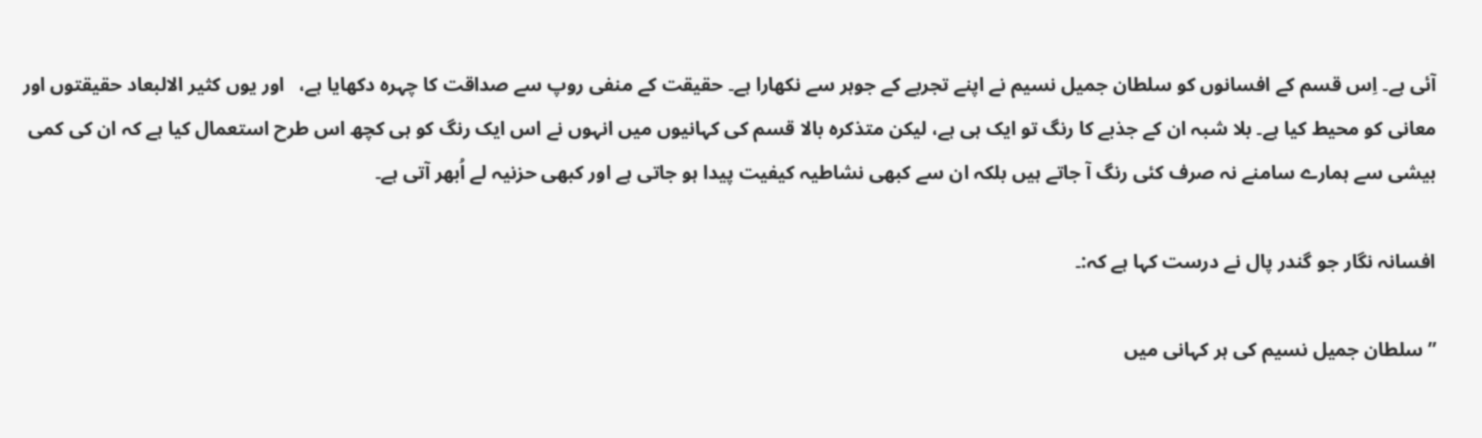آئی ہے۔ اِس قسم کے افسانوں کو سلطان جمیل نسیم نے اپنے تجربے کے جوہر سے نکھارا ہے۔ حقیقت کے منفی روپ سے صداقت کا چہرہ دکھایا ہے،   اور یوں کثیر الالبعاد حقیقتوں اور معانی کو محیط کیا ہے۔ بلا شبہ ان کے جذبے کا رنگ تو ایک ہی ہے، لیکن متذکرہ بالا قسم کی کہانیوں میں انہوں نے اس ایک رنگ کو ہی کچھ اس طرح استعمال کیا ہے کہ ان کی کمی بیشی سے ہمارے سامنے نہ صرف کئی رنگ آ جاتے ہیں بلکہ ان سے کبھی نشاطیہ کیفیت پیدا ہو جاتی ہے اور کبھی حزنیہ لے اُبھر آتی ہے۔

افسانہ نگار جو گندر پال نے درست کہا ہے کہ:۔

” سلطان جمیل نسیم کی ہر کہانی میں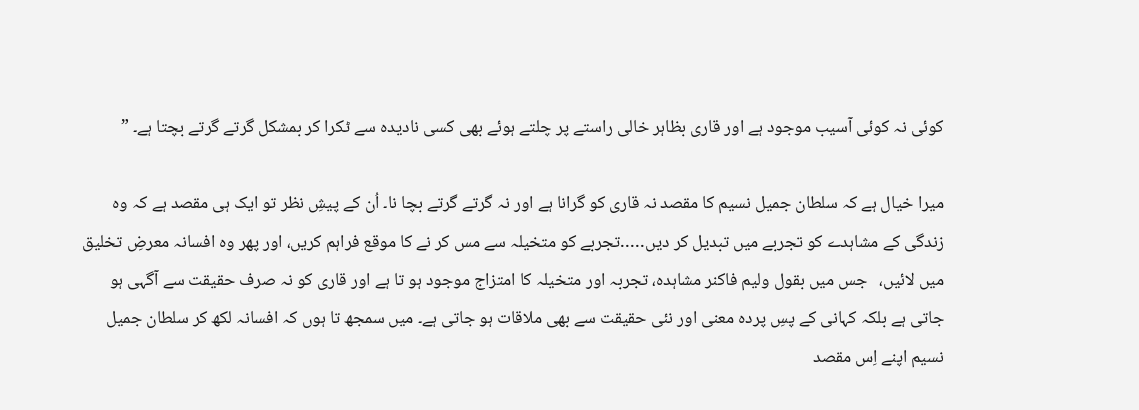کوئی نہ کوئی آسیب موجود ہے اور قاری بظاہر خالی راستے پر چلتے ہوئے بھی کسی نادیدہ سے ٹکرا کر بمشکل گرتے گرتے بچتا ہے۔ ”

میرا خیال ہے کہ سلطان جمیل نسیم کا مقصد نہ قاری کو گرانا ہے اور نہ گرتے گرتے بچا نا۔ اُن کے پیشِ نظر تو ایک ہی مقصد ہے کہ وہ زندگی کے مشاہدے کو تجربے میں تبدیل کر دیں․․․․․تجربے کو متخیلہ سے مس کر نے کا موقع فراہم کریں، اور پھر وہ افسانہ معرضِ تخلیق میں لائیں،   جس میں بقول ولیم فاکنر مشاہدہ، تجربہ اور متخیلہ کا امتزاج موجود ہو تا ہے اور قاری کو نہ صرف حقیقت سے آگہی ہو جاتی ہے بلکہ کہانی کے پسِ پردہ معنی اور نئی حقیقت سے بھی ملاقات ہو جاتی ہے۔ میں سمجھ تا ہوں کہ افسانہ لکھ کر سلطان جمیل نسیم اپنے اِس مقصد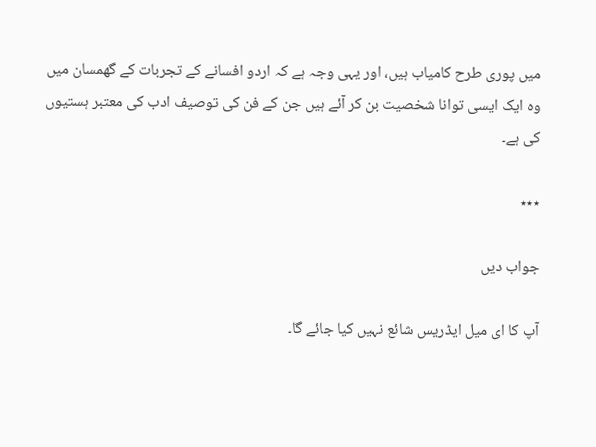میں پوری طرح کامیاب ہیں، اور یہی وجہ ہے کہ اردو افسانے کے تجربات کے گھمسان میں وہ ایک ایسی توانا شخصیت بن کر آئے ہیں جن کے فن کی توصیف ادب کی معتبر ہستیوں کی ہے۔

٭٭٭

جواب دیں

آپ کا ای میل ایڈریس شائع نہیں کیا جائے گا۔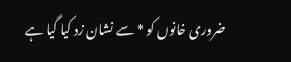ضروری خانوں کو * سے نشان زد کیا گیا ہے